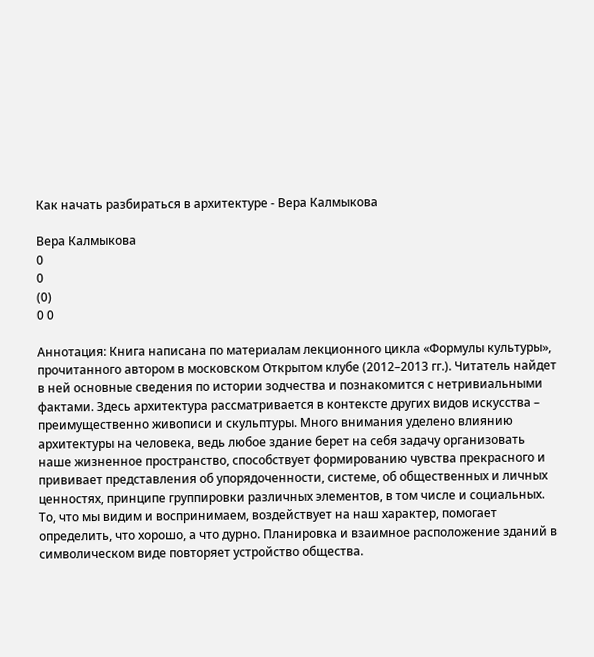Как начать разбираться в архитектуре - Вера Калмыкова

Вера Калмыкова
0
0
(0)
0 0

Аннотация: Книга написана по материалам лекционного цикла «Формулы культуры», прочитанного автором в московском Открытом клубе (2012–2013 гг.). Читатель найдет в ней основные сведения по истории зодчества и познакомится с нетривиальными фактами. Здесь архитектура рассматривается в контексте других видов искусства – преимущественно живописи и скульптуры. Много внимания уделено влиянию архитектуры на человека, ведь любое здание берет на себя задачу организовать наше жизненное пространство, способствует формированию чувства прекрасного и прививает представления об упорядоченности, системе, об общественных и личных ценностях, принципе группировки различных элементов, в том числе и социальных. То, что мы видим и воспринимаем, воздействует на наш характер, помогает определить, что хорошо, а что дурно. Планировка и взаимное расположение зданий в символическом виде повторяет устройство общества.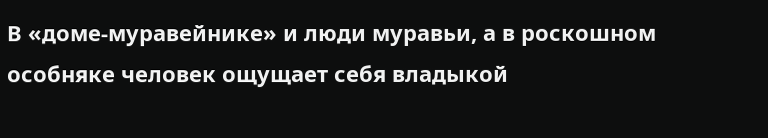В «доме-муравейнике» и люди муравьи, а в роскошном особняке человек ощущает себя владыкой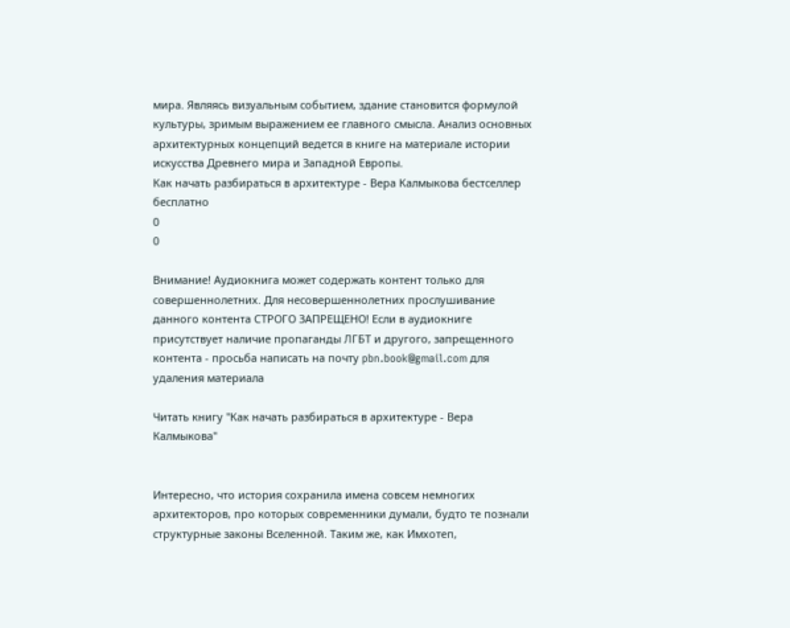мира. Являясь визуальным событием, здание становится формулой культуры, зримым выражением ее главного смысла. Анализ основных архитектурных концепций ведется в книге на материале истории искусства Древнего мира и Западной Европы.
Как начать разбираться в архитектуре - Вера Калмыкова бестселлер бесплатно
0
0

Внимание! Аудиокнига может содержать контент только для совершеннолетних. Для несовершеннолетних прослушивание данного контента СТРОГО ЗАПРЕЩЕНО! Если в аудиокниге присутствует наличие пропаганды ЛГБТ и другого, запрещенного контента - просьба написать на почту pbn.book@gmail.com для удаления материала

Читать книгу "Как начать разбираться в архитектуре - Вера Калмыкова"


Интересно, что история сохранила имена совсем немногих архитекторов, про которых современники думали, будто те познали структурные законы Вселенной. Таким же, как Имхотеп,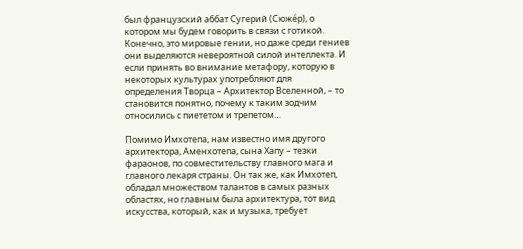был французский аббат Сугерий (Сюже́р), о котором мы будем говорить в связи с готикой. Конечно, это мировые гении, но даже среди гениев они выделяются невероятной силой интеллекта. И если принять во внимание метафору, которую в некоторых культурах употребляют для определения Творца – Архитектор Вселенной, – то становится понятно, почему к таким зодчим относились с пиететом и трепетом…

Помимо Имхотепа, нам известно имя другого архитектора, Аменхотепа, сына Хапу – тезки фараонов, по совместительству главного мага и главного лекаря страны. Он так же, как Имхотеп, обладал множеством талантов в самых разных областях, но главным была архитектура, тот вид искусства, который, как и музыка, требует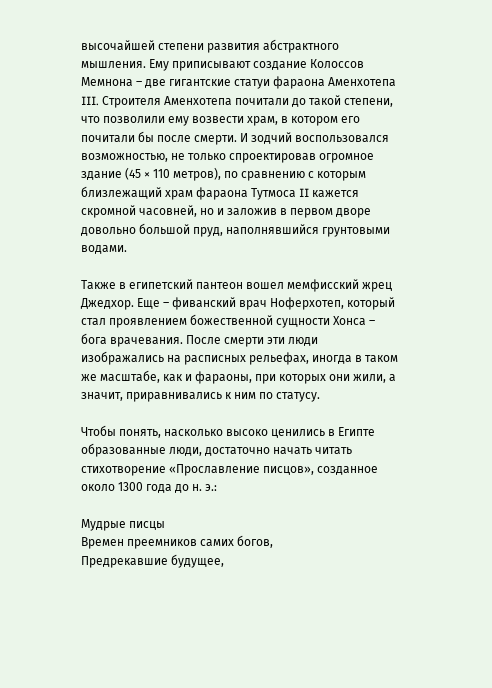высочайшей степени развития абстрактного мышления. Ему приписывают создание Колоссов Мемнона – две гигантские статуи фараона Аменхотепа III. Строителя Аменхотепа почитали до такой степени, что позволили ему возвести храм, в котором его почитали бы после смерти. И зодчий воспользовался возможностью, не только спроектировав огромное здание (45 × 110 метров), по сравнению с которым близлежащий храм фараона Тутмоса II кажется скромной часовней, но и заложив в первом дворе довольно большой пруд, наполнявшийся грунтовыми водами.

Также в египетский пантеон вошел мемфисский жрец Джедхор. Еще – фиванский врач Ноферхотеп, который стал проявлением божественной сущности Хонса – бога врачевания. После смерти эти люди изображались на расписных рельефах, иногда в таком же масштабе, как и фараоны, при которых они жили, а значит, приравнивались к ним по статусу.

Чтобы понять, насколько высоко ценились в Египте образованные люди, достаточно начать читать стихотворение «Прославление писцов», созданное около 1300 года до н. э.:

Мудрые писцы
Времен преемников самих богов,
Предрекавшие будущее,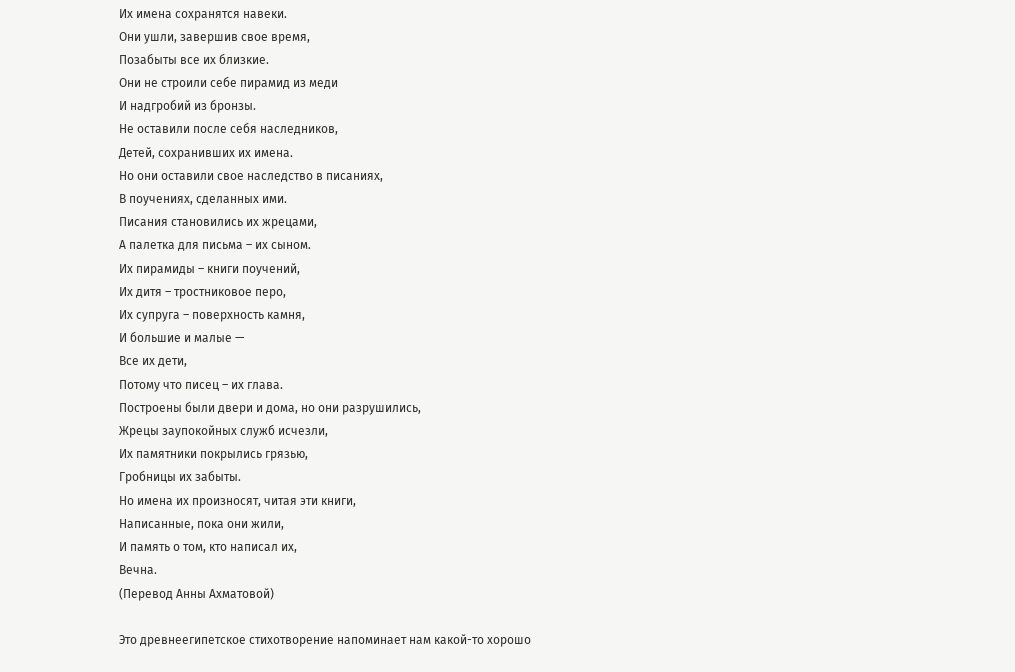Их имена сохранятся навеки.
Они ушли, завершив свое время,
Позабыты все их близкие.
Они не строили себе пирамид из меди
И надгробий из бронзы.
Не оставили после себя наследников,
Детей, сохранивших их имена.
Но они оставили свое наследство в писаниях,
В поучениях, сделанных ими.
Писания становились их жрецами,
А палетка для письма – их сыном.
Их пирамиды – книги поучений,
Их дитя – тростниковое перо,
Их супруга – поверхность камня,
И большие и малые —
Все их дети,
Потому что писец – их глава.
Построены были двери и дома, но они разрушились,
Жрецы заупокойных служб исчезли,
Их памятники покрылись грязью,
Гробницы их забыты.
Но имена их произносят, читая эти книги,
Написанные, пока они жили,
И память о том, кто написал их,
Вечна.
(Перевод Анны Ахматовой)

Это древнеегипетское стихотворение напоминает нам какой-то хорошо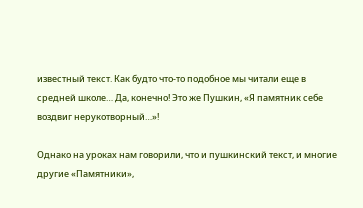известный текст. Как будто что-то подобное мы читали еще в средней школе… Да, конечно! Это же Пушкин, «Я памятник себе воздвиг нерукотворный…»!

Однако на уроках нам говорили, что и пушкинский текст, и многие другие «Памятники»,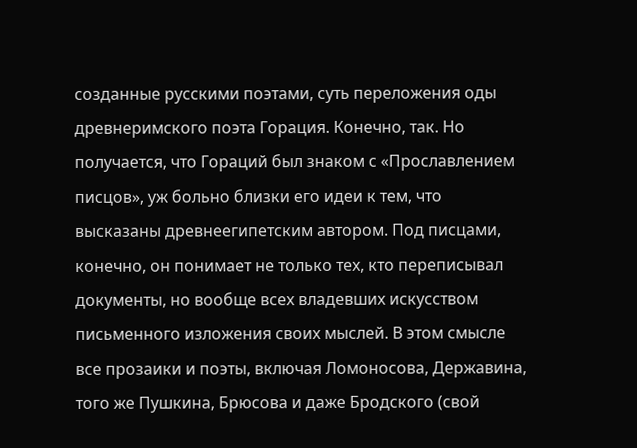созданные русскими поэтами, суть переложения оды древнеримского поэта Горация. Конечно, так. Но получается, что Гораций был знаком с «Прославлением писцов», уж больно близки его идеи к тем, что высказаны древнеегипетским автором. Под писцами, конечно, он понимает не только тех, кто переписывал документы, но вообще всех владевших искусством письменного изложения своих мыслей. В этом смысле все прозаики и поэты, включая Ломоносова, Державина, того же Пушкина, Брюсова и даже Бродского (свой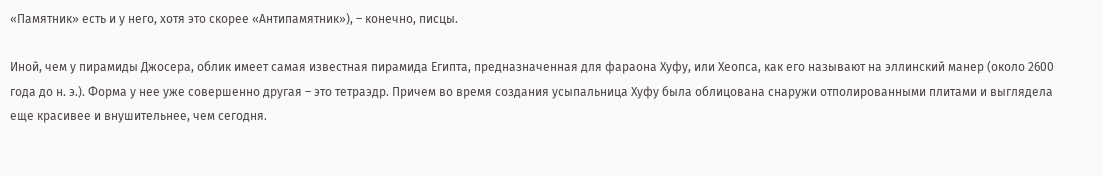«Памятник» есть и у него, хотя это скорее «Антипамятник»), – конечно, писцы.

Иной, чем у пирамиды Джосера, облик имеет самая известная пирамида Египта, предназначенная для фараона Хуфу, или Хеопса, как его называют на эллинский манер (около 2600 года до н. э.). Форма у нее уже совершенно другая – это тетраэдр. Причем во время создания усыпальница Хуфу была облицована снаружи отполированными плитами и выглядела еще красивее и внушительнее, чем сегодня.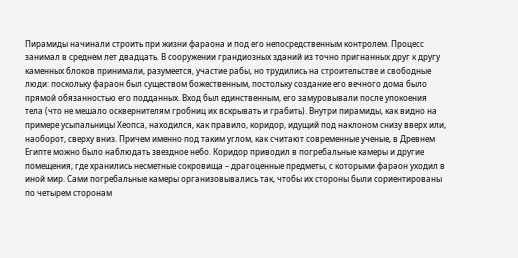Пирамиды начинали строить при жизни фараона и под его непосредственным контролем. Процесс занимал в среднем лет двадцать. В сооружении грандиозных зданий из точно пригнанных друг к другу каменных блоков принимали, разумеется, участие рабы, но трудились на строительстве и свободные люди: поскольку фараон был существом божественным, постольку создание его вечного дома было прямой обязанностью его подданных. Вход был единственным, его замуровывали после упокоения тела (что не мешало осквернителям гробниц их вскрывать и грабить). Внутри пирамиды, как видно на примере усыпальницы Хеопса, находился, как правило, коридор, идущий под наклоном снизу вверх или, наоборот, сверху вниз. Причем именно под таким углом, как считают современные ученые, в Древнем Египте можно было наблюдать звездное небо. Коридор приводил в погребальные камеры и другие помещения, где хранились несметные сокровища – драгоценные предметы, с которыми фараон уходил в иной мир. Сами погребальные камеры организовывались так, чтобы их стороны были сориентированы по четырем сторонам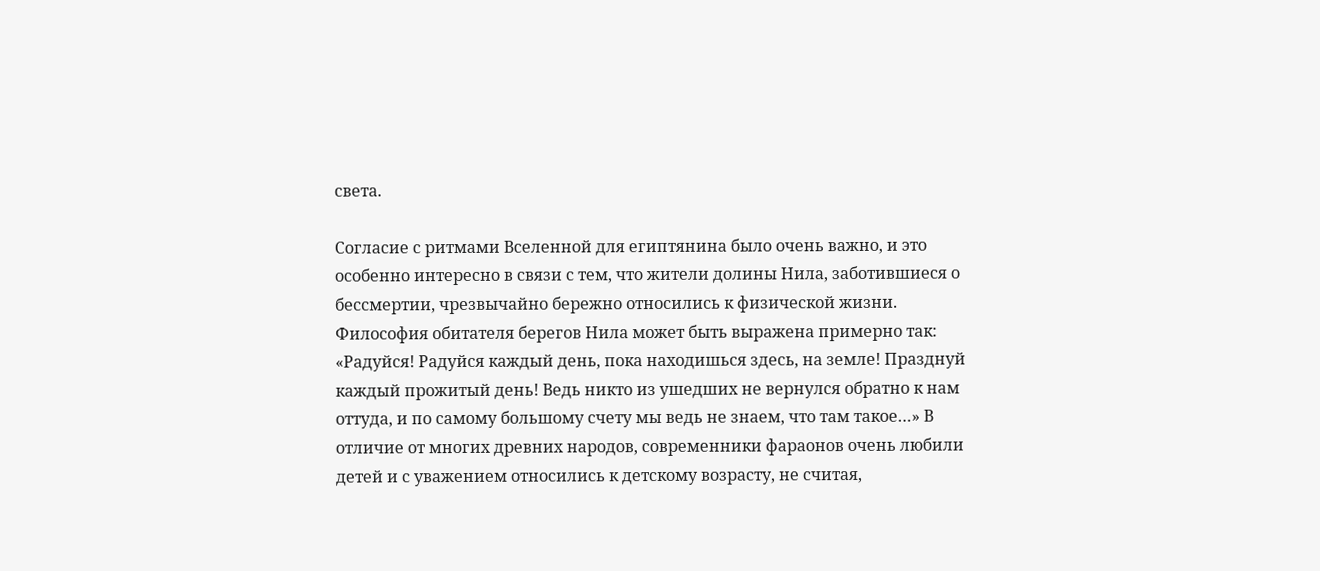света.

Согласие с ритмами Вселенной для египтянина было очень важно, и это особенно интересно в связи с тем, что жители долины Нила, заботившиеся о бессмертии, чрезвычайно бережно относились к физической жизни. Философия обитателя берегов Нила может быть выражена примерно так: «Радуйся! Радуйся каждый день, пока находишься здесь, на земле! Празднуй каждый прожитый день! Ведь никто из ушедших не вернулся обратно к нам оттуда, и по самому большому счету мы ведь не знаем, что там такое…» В отличие от многих древних народов, современники фараонов очень любили детей и с уважением относились к детскому возрасту, не считая,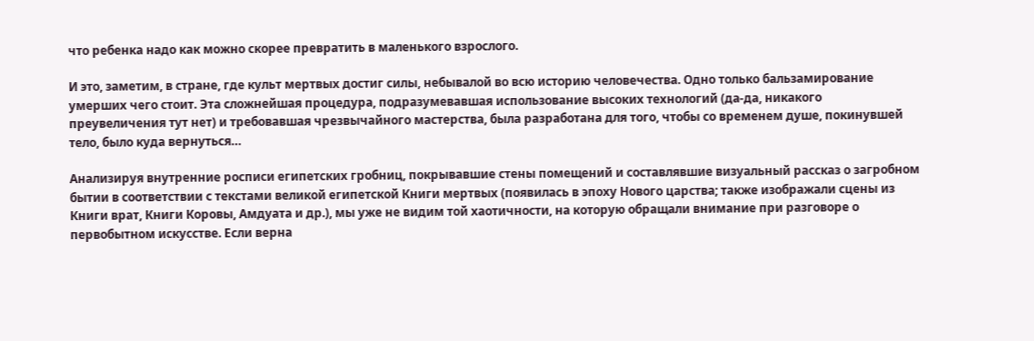что ребенка надо как можно скорее превратить в маленького взрослого.

И это, заметим, в стране, где культ мертвых достиг силы, небывалой во всю историю человечества. Одно только бальзамирование умерших чего стоит. Эта сложнейшая процедура, подразумевавшая использование высоких технологий (да-да, никакого преувеличения тут нет) и требовавшая чрезвычайного мастерства, была разработана для того, чтобы со временем душе, покинувшей тело, было куда вернуться…

Анализируя внутренние росписи египетских гробниц, покрывавшие стены помещений и составлявшие визуальный рассказ о загробном бытии в соответствии с текстами великой египетской Книги мертвых (появилась в эпоху Нового царства; также изображали сцены из Книги врат, Книги Коровы, Амдуата и др.), мы уже не видим той хаотичности, на которую обращали внимание при разговоре о первобытном искусстве. Если верна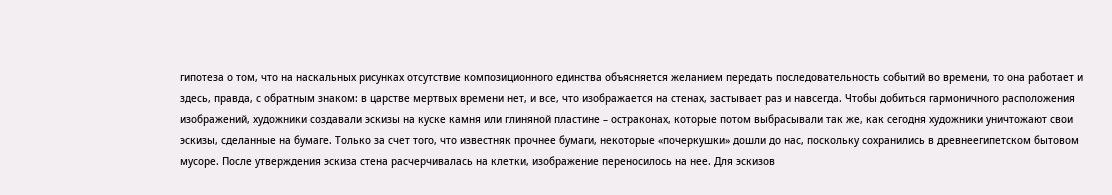гипотеза о том, что на наскальных рисунках отсутствие композиционного единства объясняется желанием передать последовательность событий во времени, то она работает и здесь, правда, с обратным знаком: в царстве мертвых времени нет, и все, что изображается на стенах, застывает раз и навсегда. Чтобы добиться гармоничного расположения изображений, художники создавали эскизы на куске камня или глиняной пластине – остраконах, которые потом выбрасывали так же, как сегодня художники уничтожают свои эскизы, сделанные на бумаге. Только за счет того, что известняк прочнее бумаги, некоторые «почеркушки» дошли до нас, поскольку сохранились в древнеегипетском бытовом мусоре. После утверждения эскиза стена расчерчивалась на клетки, изображение переносилось на нее. Для эскизов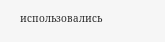использовались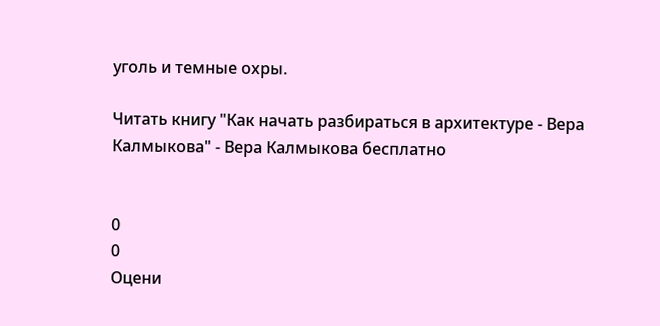уголь и темные охры.

Читать книгу "Как начать разбираться в архитектуре - Вера Калмыкова" - Вера Калмыкова бесплатно


0
0
Оцени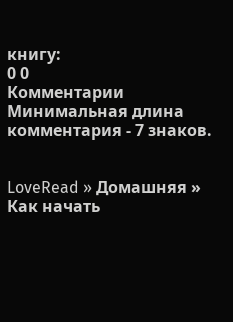книгу:
0 0
Комментарии
Минимальная длина комментария - 7 знаков.


LoveRead » Домашняя » Как начать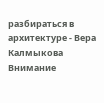разбираться в архитектуре - Вера Калмыкова
Внимание